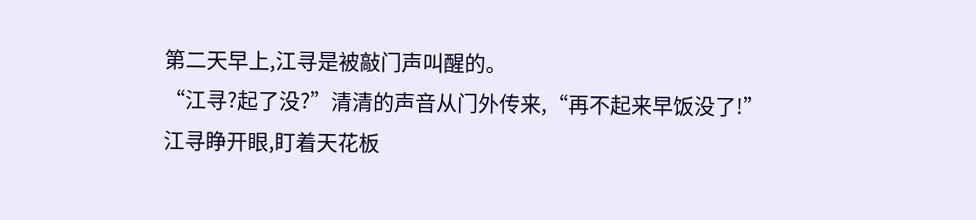第二天早上,江寻是被敲门声叫醒的。
“江寻?起了没?”清清的声音从门外传来,“再不起来早饭没了!”
江寻睁开眼,盯着天花板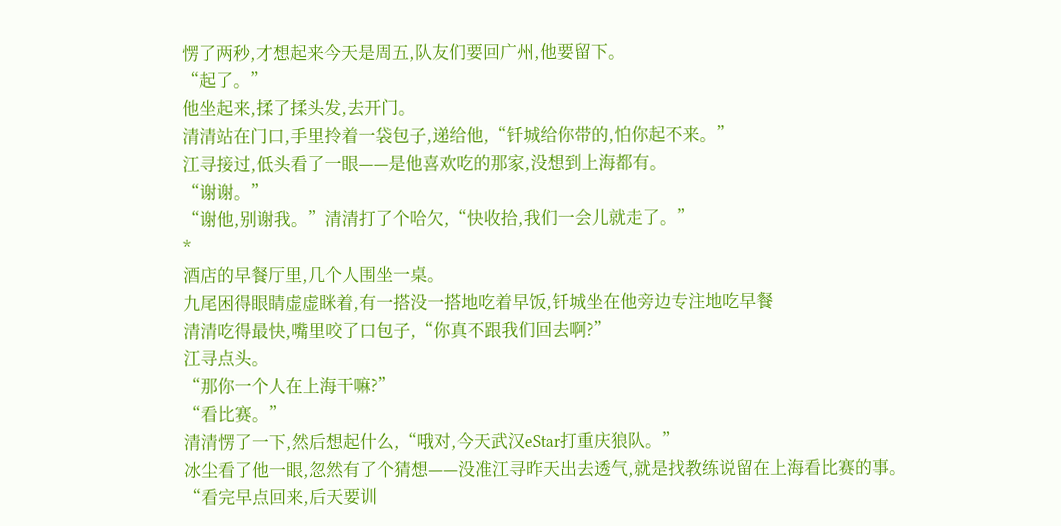愣了两秒,才想起来今天是周五,队友们要回广州,他要留下。
“起了。”
他坐起来,揉了揉头发,去开门。
清清站在门口,手里拎着一袋包子,递给他,“钎城给你带的,怕你起不来。”
江寻接过,低头看了一眼——是他喜欢吃的那家,没想到上海都有。
“谢谢。”
“谢他,别谢我。”清清打了个哈欠,“快收拾,我们一会儿就走了。”
*
酒店的早餐厅里,几个人围坐一桌。
九尾困得眼睛虚虚眯着,有一搭没一搭地吃着早饭,钎城坐在他旁边专注地吃早餐
清清吃得最快,嘴里咬了口包子,“你真不跟我们回去啊?”
江寻点头。
“那你一个人在上海干嘛?”
“看比赛。”
清清愣了一下,然后想起什么,“哦对,今天武汉eStar打重庆狼队。”
冰尘看了他一眼,忽然有了个猜想——没准江寻昨天出去透气,就是找教练说留在上海看比赛的事。
“看完早点回来,后天要训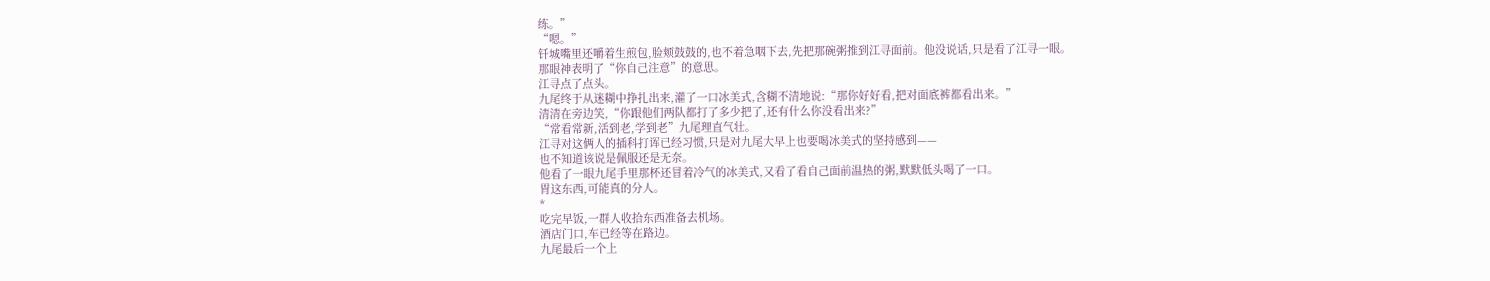练。”
“嗯。”
钎城嘴里还嚼着生煎包,脸颊鼓鼓的,也不着急咽下去,先把那碗粥推到江寻面前。他没说话,只是看了江寻一眼。
那眼神表明了“你自己注意”的意思。
江寻点了点头。
九尾终于从迷糊中挣扎出来,灌了一口冰美式,含糊不清地说:“那你好好看,把对面底裤都看出来。”
清清在旁边笑,“你跟他们两队都打了多少把了,还有什么你没看出来?”
“常看常新,活到老,学到老”九尾理直气壮。
江寻对这俩人的插科打诨已经习惯,只是对九尾大早上也要喝冰美式的坚持感到——
也不知道该说是佩服还是无奈。
他看了一眼九尾手里那杯还冒着冷气的冰美式,又看了看自己面前温热的粥,默默低头喝了一口。
胃这东西,可能真的分人。
*
吃完早饭,一群人收拾东西准备去机场。
酒店门口,车已经等在路边。
九尾最后一个上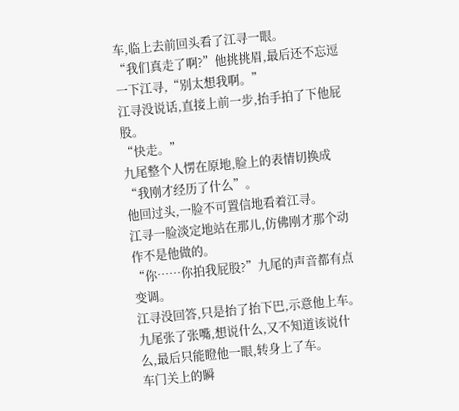车,临上去前回头看了江寻一眼。
“我们真走了啊?”他挑挑眉,最后还不忘逗一下江寻,“别太想我啊。”
江寻没说话,直接上前一步,抬手拍了下他屁股。
“快走。”
九尾整个人愣在原地,脸上的表情切换成“我刚才经历了什么”。
他回过头,一脸不可置信地看着江寻。
江寻一脸淡定地站在那儿,仿佛刚才那个动作不是他做的。
“你……你拍我屁股?”九尾的声音都有点变调。
江寻没回答,只是抬了抬下巴,示意他上车。
九尾张了张嘴,想说什么,又不知道该说什么,最后只能瞪他一眼,转身上了车。
车门关上的瞬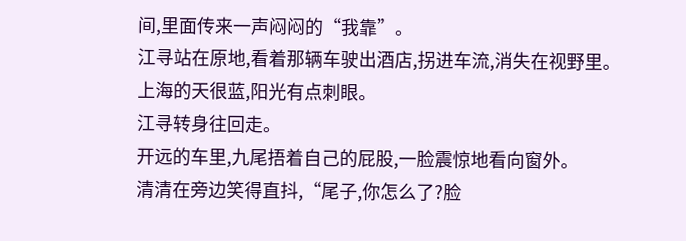间,里面传来一声闷闷的“我靠”。
江寻站在原地,看着那辆车驶出酒店,拐进车流,消失在视野里。
上海的天很蓝,阳光有点刺眼。
江寻转身往回走。
开远的车里,九尾捂着自己的屁股,一脸震惊地看向窗外。
清清在旁边笑得直抖,“尾子,你怎么了?脸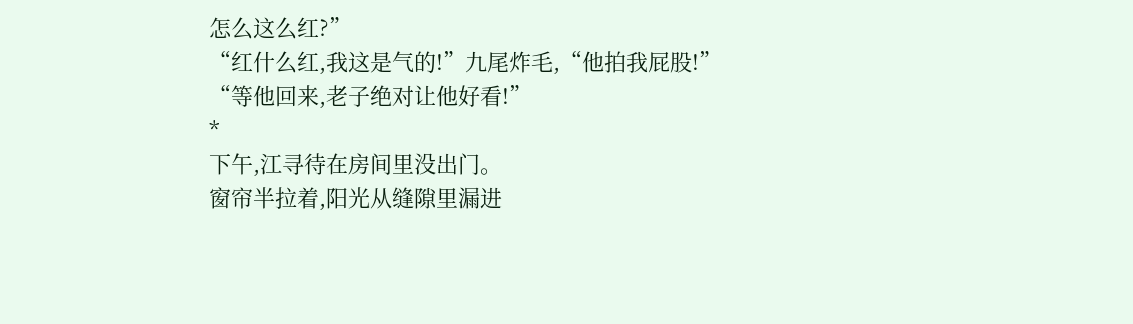怎么这么红?”
“红什么红,我这是气的!”九尾炸毛,“他拍我屁股!”
“等他回来,老子绝对让他好看!”
*
下午,江寻待在房间里没出门。
窗帘半拉着,阳光从缝隙里漏进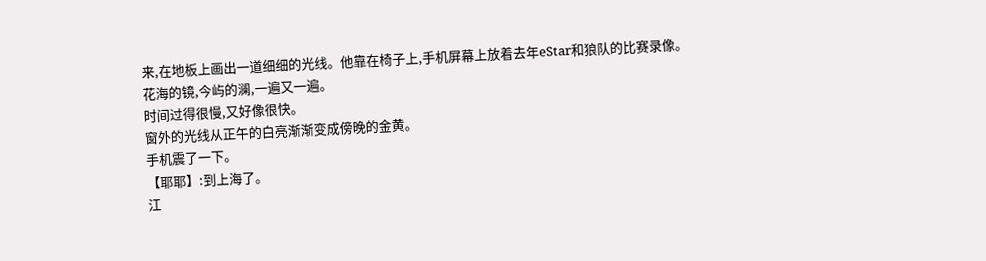来,在地板上画出一道细细的光线。他靠在椅子上,手机屏幕上放着去年eStar和狼队的比赛录像。
花海的镜,今屿的澜,一遍又一遍。
时间过得很慢,又好像很快。
窗外的光线从正午的白亮渐渐变成傍晚的金黄。
手机震了一下。
【耶耶】:到上海了。
江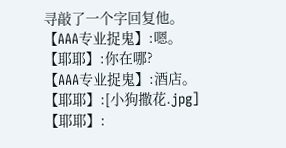寻敲了一个字回复他。
【AAA专业捉鬼】:嗯。
【耶耶】:你在哪?
【AAA专业捉鬼】:酒店。
【耶耶】:[小狗撒花.jpg]
【耶耶】: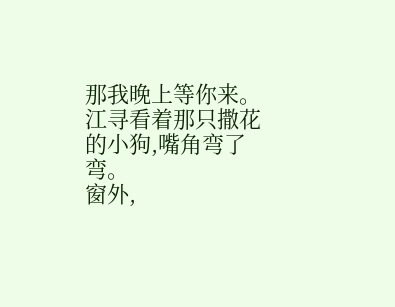那我晚上等你来。
江寻看着那只撒花的小狗,嘴角弯了弯。
窗外,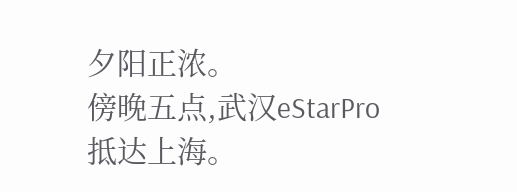夕阳正浓。
傍晚五点,武汉eStarPro抵达上海。